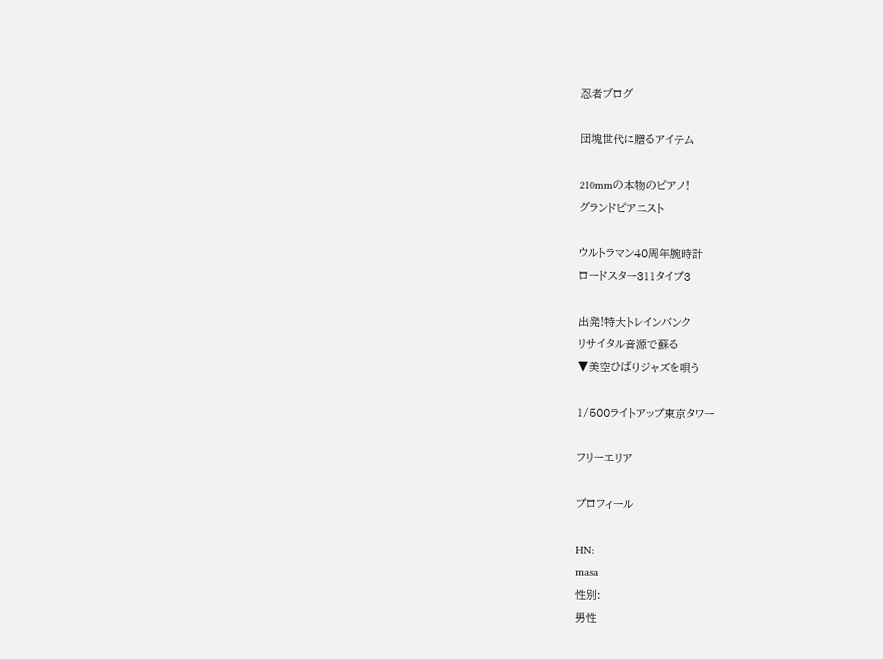忍者ブログ

団塊世代に贈るアイテム

210mmの本物のピアノ!
グランドピアニスト

ウルトラマン40周年腕時計
ロードスター311タイプ3

出発!特大トレインバンク
リサイタル音源で蘇る
▼美空ひばりジャズを唄う

1/500ライトアップ東京タワー

フリーエリア

プロフィール

HN:
masa
性別:
男性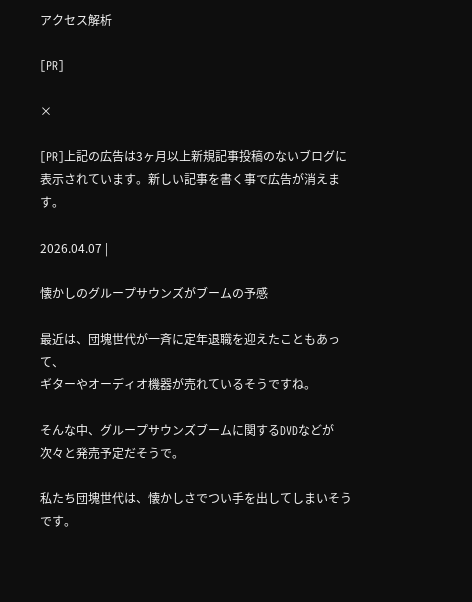アクセス解析

[PR]

×

[PR]上記の広告は3ヶ月以上新規記事投稿のないブログに表示されています。新しい記事を書く事で広告が消えます。

2026.04.07 |

懐かしのグループサウンズがブームの予感

最近は、団塊世代が一斉に定年退職を迎えたこともあって、
ギターやオーディオ機器が売れているそうですね。

そんな中、グループサウンズブームに関するDVDなどが
次々と発売予定だそうで。

私たち団塊世代は、懐かしさでつい手を出してしまいそうです。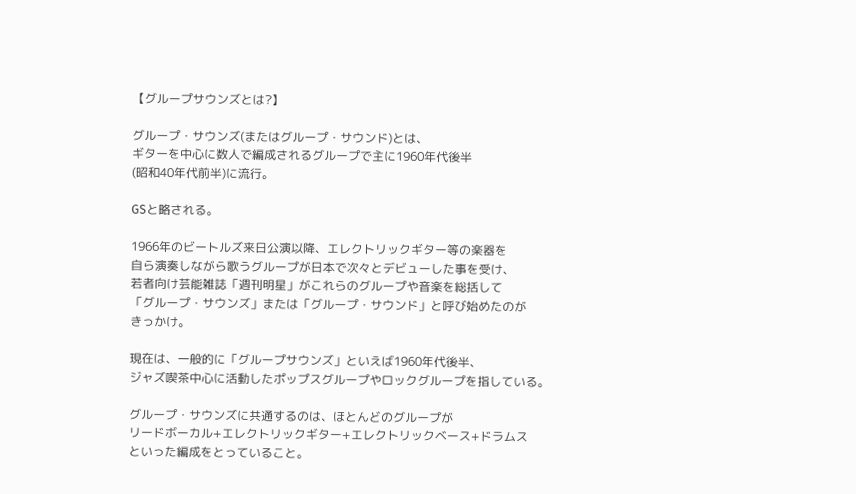【グループサウンズとは?】

グループ・サウンズ(またはグループ・サウンド)とは、
ギターを中心に数人で編成されるグループで主に1960年代後半
(昭和40年代前半)に流行。

GSと略される。

1966年のビートルズ来日公演以降、エレクトリックギター等の楽器を
自ら演奏しながら歌うグループが日本で次々とデビューした事を受け、
若者向け芸能雑誌「週刊明星」がこれらのグループや音楽を総括して
「グループ・サウンズ」または「グループ・サウンド」と呼び始めたのが
きっかけ。

現在は、一般的に「グループサウンズ」といえば1960年代後半、
ジャズ喫茶中心に活動したポップスグループやロックグループを指している。

グループ・サウンズに共通するのは、ほとんどのグループが
リードボーカル+エレクトリックギター+エレクトリックベース+ドラムス
といった編成をとっていること。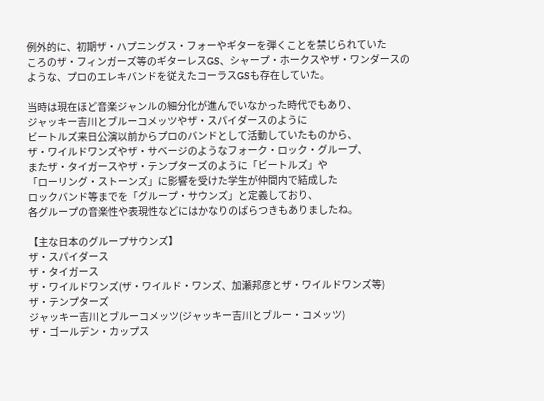例外的に、初期ザ・ハプニングス・フォーやギターを弾くことを禁じられていた
ころのザ・フィンガーズ等のギターレスGS、シャープ・ホークスやザ・ワンダースの
ような、プロのエレキバンドを従えたコーラスGSも存在していた。

当時は現在ほど音楽ジャンルの細分化が進んでいなかった時代でもあり、
ジャッキー吉川とブルーコメッツやザ・スパイダースのように
ビートルズ来日公演以前からプロのバンドとして活動していたものから、
ザ・ワイルドワンズやザ・サベージのようなフォーク・ロック・グループ、
またザ・タイガースやザ・テンプターズのように「ビートルズ」や
「ローリング・ストーンズ」に影響を受けた学生が仲間内で結成した
ロックバンド等までを「グループ・サウンズ」と定義しており、
各グループの音楽性や表現性などにはかなりのばらつきもありましたね。

【主な日本のグループサウンズ】
ザ・スパイダース
ザ・タイガース
ザ・ワイルドワンズ(ザ・ワイルド・ワンズ、加瀬邦彦とザ・ワイルドワンズ等)
ザ・テンプターズ
ジャッキー吉川とブルーコメッツ(ジャッキー吉川とブルー・コメッツ)
ザ・ゴールデン・カップス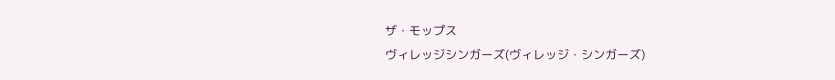ザ・モップス
ヴィレッジシンガーズ(ヴィレッジ・シンガーズ)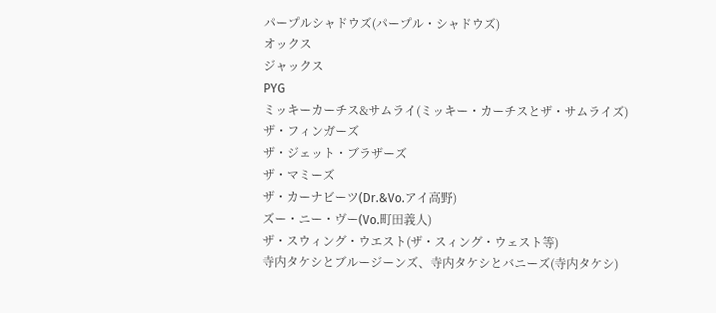パープルシャドウズ(パープル・シャドウズ)
オックス
ジャックス
PYG
ミッキーカーチス&サムライ(ミッキー・カーチスとザ・サムライズ)
ザ・フィンガーズ
ザ・ジェット・ブラザーズ
ザ・マミーズ
ザ・カーナビーツ(Dr.&Vo.アイ高野)
ズー・ニー・ヴー(Vo.町田義人)
ザ・スウィング・ウエスト(ザ・スィング・ウェスト等)
寺内タケシとブルージーンズ、寺内タケシとバニーズ(寺内タケシ)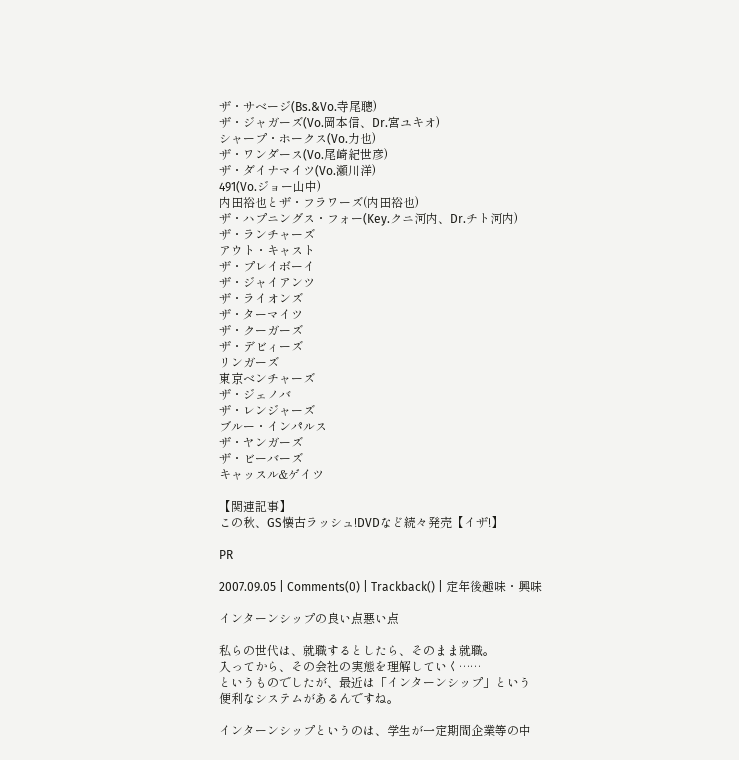ザ・サベージ(Bs.&Vo.寺尾聰)
ザ・ジャガーズ(Vo.岡本信、Dr.宮ユキオ)
シャープ・ホークス(Vo.力也)
ザ・ワンダース(Vo.尾崎紀世彦)
ザ・ダイナマイツ(Vo.瀬川洋)
491(Vo.ジョー山中)
内田裕也とザ・フラワーズ(内田裕也)
ザ・ハプニングス・フォー(Key.クニ河内、Dr.チト河内)
ザ・ランチャーズ
アウト・キャスト
ザ・プレイボーイ
ザ・ジャイアンツ
ザ・ライオンズ
ザ・ターマイツ
ザ・クーガーズ
ザ・デビィーズ
リンガーズ
東京ベンチャーズ
ザ・ジェノバ
ザ・レンジャーズ
ブルー・インパルス
ザ・ヤンガーズ
ザ・ビーバーズ
キャッスル&ゲイツ

【関連記事】
この秋、GS懐古ラッシュ!DVDなど続々発売【イザ!】

PR

2007.09.05 | Comments(0) | Trackback() | 定年後趣味・興味

インターンシップの良い点悪い点

私らの世代は、就職するとしたら、そのまま就職。
入ってから、その会社の実態を理解していく……
というものでしたが、最近は「インターンシップ」という
便利なシステムがあるんですね。

インターンシップというのは、学生が一定期間企業等の中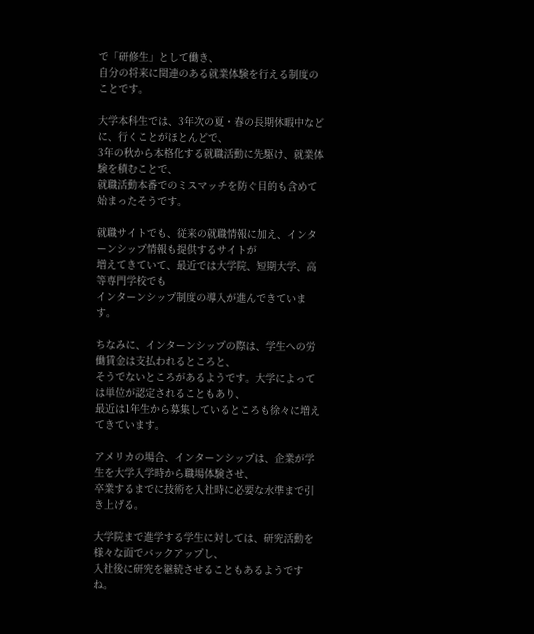で「研修生」として働き、
自分の将来に関連のある就業体験を行える制度のことです。

大学本科生では、3年次の夏・春の長期休暇中などに、行くことがほとんどで、
3年の秋から本格化する就職活動に先駆け、就業体験を積むことで、
就職活動本番でのミスマッチを防ぐ目的も含めて始まったそうです。

就職サイトでも、従来の就職情報に加え、インターンシップ情報も提供するサイトが
増えてきていて、最近では大学院、短期大学、高等専門学校でも
インターンシップ制度の導入が進んできています。

ちなみに、インターンシップの際は、学生への労働賃金は支払われるところと、
そうでないところがあるようです。大学によっては単位が認定されることもあり、
最近は1年生から募集しているところも徐々に増えてきています。

アメリカの場合、インターンシップは、企業が学生を大学入学時から職場体験させ、
卒業するまでに技術を入社時に必要な水準まで引き上げる。

大学院まで進学する学生に対しては、研究活動を様々な面でバックアップし、
入社後に研究を継続させることもあるようですね。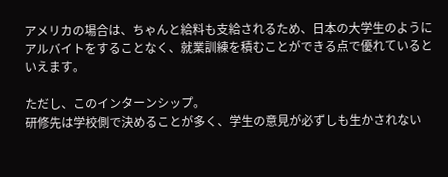アメリカの場合は、ちゃんと給料も支給されるため、日本の大学生のように
アルバイトをすることなく、就業訓練を積むことができる点で優れているといえます。

ただし、このインターンシップ。
研修先は学校側で決めることが多く、学生の意見が必ずしも生かされない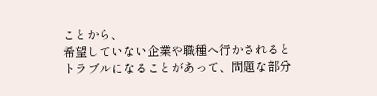ことから、
希望していない企業や職種へ行かされるとトラブルになることがあって、問題な部分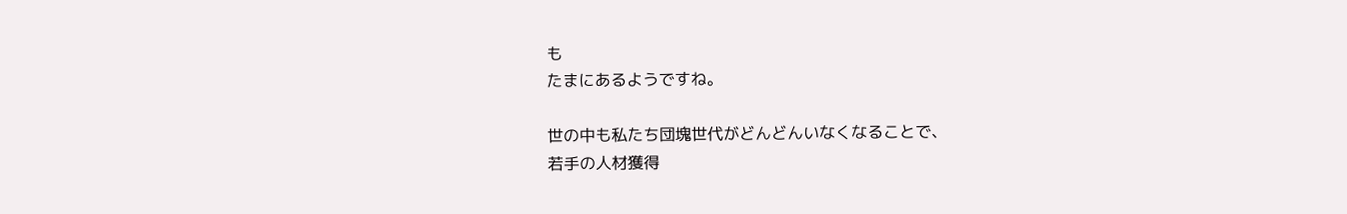も
たまにあるようですね。

世の中も私たち団塊世代がどんどんいなくなることで、
若手の人材獲得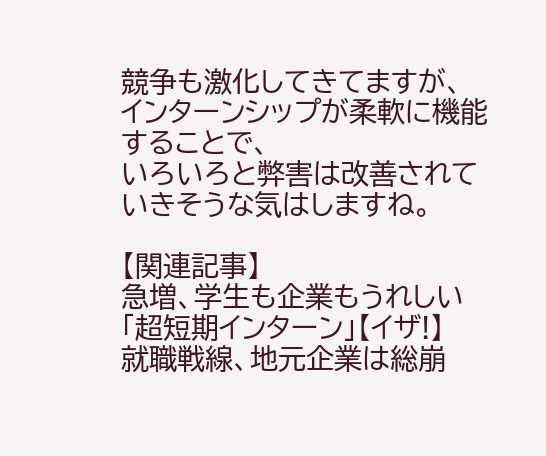競争も激化してきてますが、
インターンシップが柔軟に機能することで、
いろいろと弊害は改善されていきそうな気はしますね。

【関連記事】
急増、学生も企業もうれしい「超短期インターン」【イザ!】
就職戦線、地元企業は総崩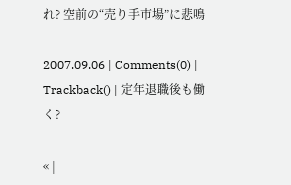れ? 空前の“売り手市場”に悲鳴

2007.09.06 | Comments(0) | Trackback() | 定年退職後も働く?

« |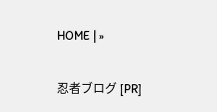HOME | »

忍者ブログ [PR]